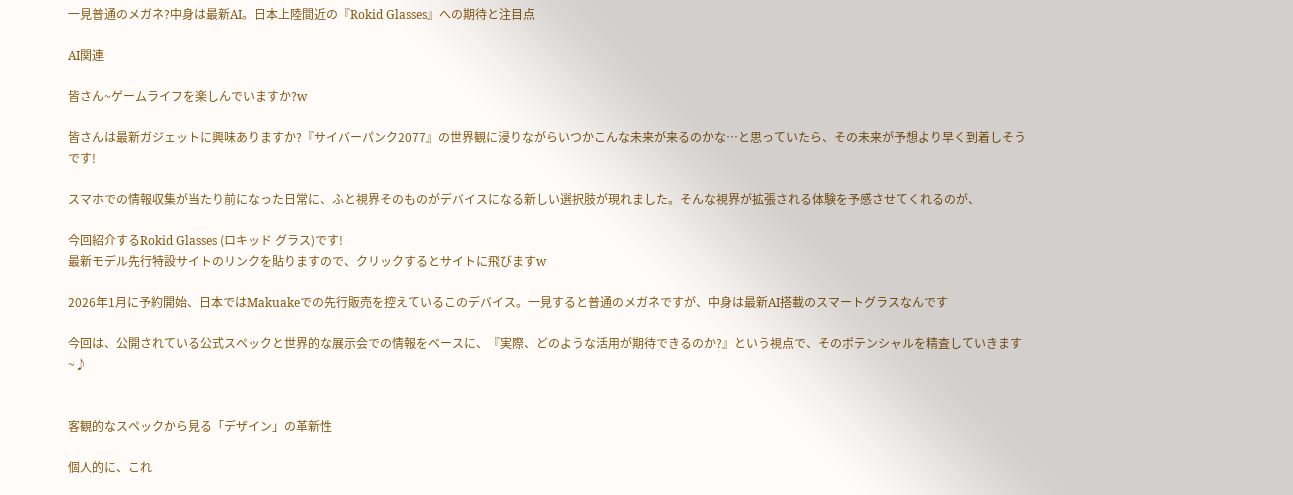一見普通のメガネ?中身は最新AI。日本上陸間近の『Rokid Glasses』への期待と注目点

AI関連

皆さん~ゲームライフを楽しんでいますか?w

皆さんは最新ガジェットに興味ありますか?『サイバーパンク2077』の世界観に浸りながらいつかこんな未来が来るのかな…と思っていたら、その未来が予想より早く到着しそうです!

スマホでの情報収集が当たり前になった日常に、ふと視界そのものがデバイスになる新しい選択肢が現れました。そんな視界が拡張される体験を予感させてくれるのが、

今回紹介するRokid Glasses (ロキッド グラス)です!
最新モデル先行特設サイトのリンクを貼りますので、クリックするとサイトに飛びますw

2026年1月に予約開始、日本ではMakuakeでの先行販売を控えているこのデバイス。一見すると普通のメガネですが、中身は最新AI搭載のスマートグラスなんです

今回は、公開されている公式スペックと世界的な展示会での情報をベースに、『実際、どのような活用が期待できるのか?』という視点で、そのポテンシャルを精査していきます~♪


客観的なスペックから見る「デザイン」の革新性

個人的に、これ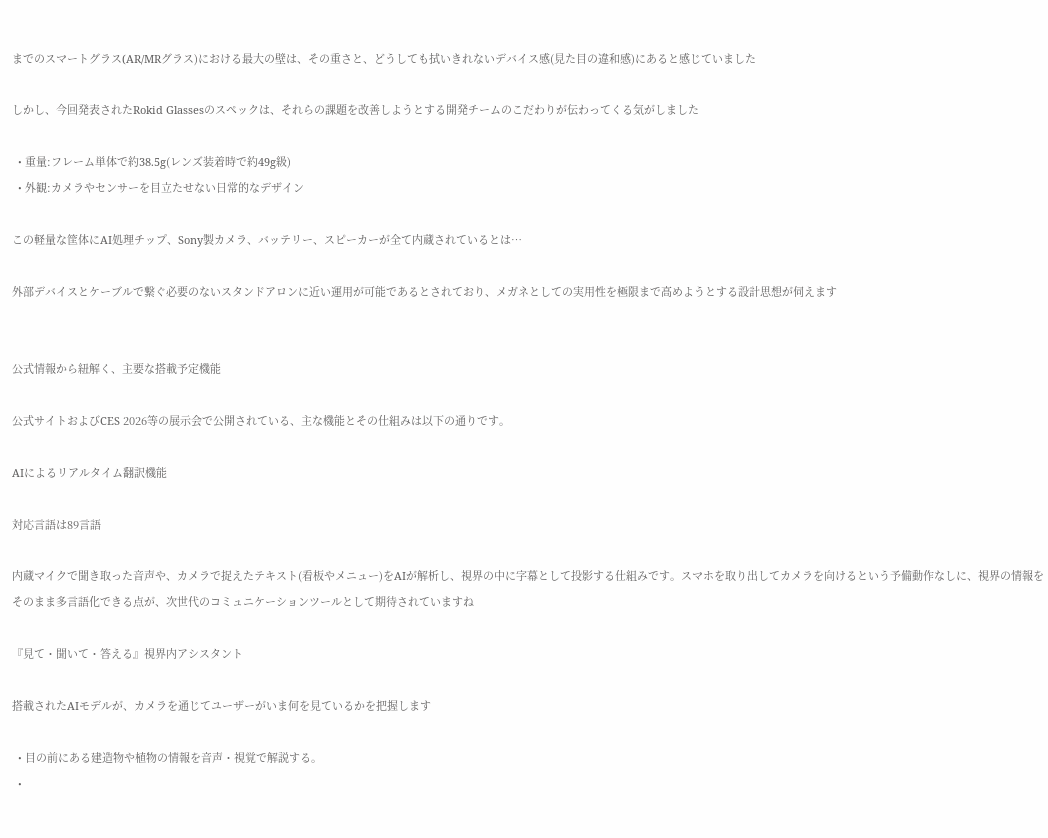までのスマートグラス(AR/MRグラス)における最大の壁は、その重さと、どうしても拭いきれないデバイス感(見た目の違和感)にあると感じていました

しかし、今回発表されたRokid Glassesのスペックは、それらの課題を改善しようとする開発チームのこだわりが伝わってくる気がしました

  • 重量:フレーム単体で約38.5g(レンズ装着時で約49g級)
  • 外観:カメラやセンサーを目立たせない日常的なデザイン

この軽量な筐体にAI処理チップ、Sony製カメラ、バッテリー、スピーカーが全て内蔵されているとは…

外部デバイスとケーブルで繋ぐ必要のないスタンドアロンに近い運用が可能であるとされており、メガネとしての実用性を極限まで高めようとする設計思想が伺えます


公式情報から紐解く、主要な搭載予定機能

公式サイトおよびCES 2026等の展示会で公開されている、主な機能とその仕組みは以下の通りです。

AIによるリアルタイム翻訳機能

対応言語は89言語

内蔵マイクで聞き取った音声や、カメラで捉えたテキスト(看板やメニュー)をAIが解析し、視界の中に字幕として投影する仕組みです。スマホを取り出してカメラを向けるという予備動作なしに、視界の情報をそのまま多言語化できる点が、次世代のコミュニケーションツールとして期待されていますね

『見て・聞いて・答える』視界内アシスタント

搭載されたAIモデルが、カメラを通じてユーザーがいま何を見ているかを把握します

  • 目の前にある建造物や植物の情報を音声・視覚で解説する。
  •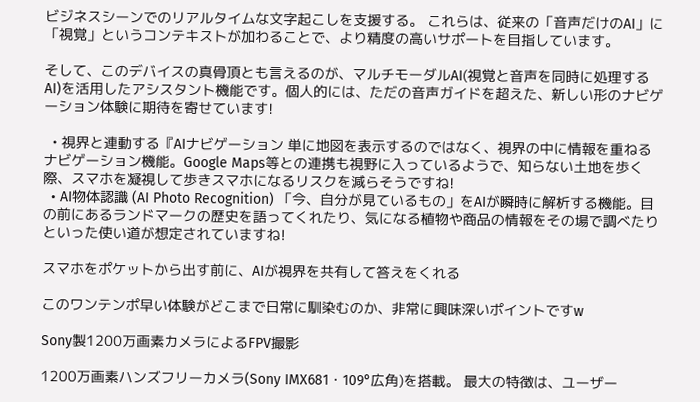ビジネスシーンでのリアルタイムな文字起こしを支援する。 これらは、従来の「音声だけのAI」に「視覚」というコンテキストが加わることで、より精度の高いサポートを目指しています。

そして、このデバイスの真骨頂とも言えるのが、マルチモーダルAI(視覚と音声を同時に処理するAI)を活用したアシスタント機能です。個人的には、ただの音声ガイドを超えた、新しい形のナビゲーション体験に期待を寄せています!

  • 視界と連動する『AIナビゲーション 単に地図を表示するのではなく、視界の中に情報を重ねるナビゲーション機能。Google Maps等との連携も視野に入っているようで、知らない土地を歩く際、スマホを凝視して歩きスマホになるリスクを減らそうですね!
  • AI物体認識 (AI Photo Recognition) 「今、自分が見ているもの」をAIが瞬時に解析する機能。目の前にあるランドマークの歴史を語ってくれたり、気になる植物や商品の情報をその場で調べたりといった使い道が想定されていますね!

スマホをポケットから出す前に、AIが視界を共有して答えをくれる

このワンテンポ早い体験がどこまで日常に馴染むのか、非常に興味深いポイントですw

Sony製1200万画素カメラによるFPV撮影

1200万画素ハンズフリーカメラ(Sony IMX681・109°広角)を搭載。 最大の特徴は、ユーザー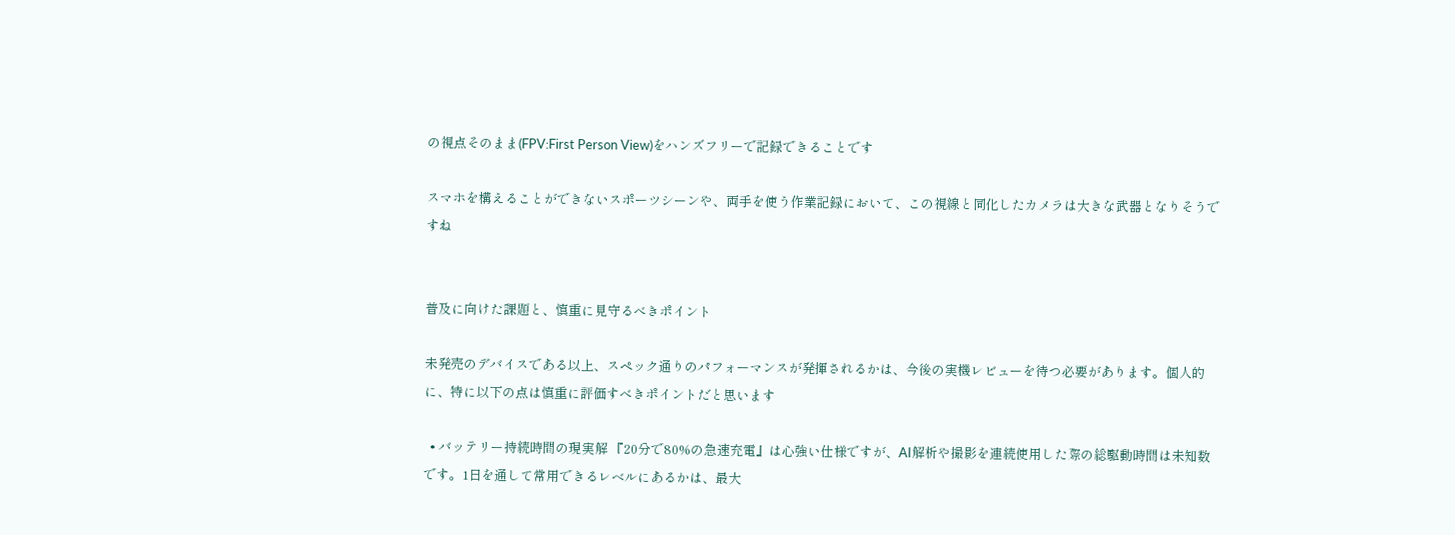の視点そのまま(FPV:First Person View)をハンズフリーで記録できることです

スマホを構えることができないスポーツシーンや、両手を使う作業記録において、この視線と同化したカメラは大きな武器となりそうですね


普及に向けた課題と、慎重に見守るべきポイント

未発売のデバイスである以上、スペック通りのパフォーマンスが発揮されるかは、今後の実機レビューを待つ必要があります。個人的に、特に以下の点は慎重に評価すべきポイントだと思います

  • バッテリー持続時間の現実解 『20分で80%の急速充電』は心強い仕様ですが、AI解析や撮影を連続使用した際の総駆動時間は未知数です。1日を通して常用できるレベルにあるかは、最大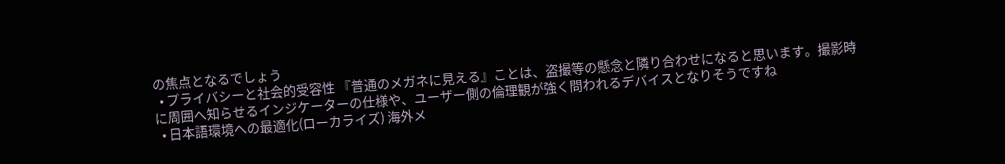の焦点となるでしょう
  • プライバシーと社会的受容性 『普通のメガネに見える』ことは、盗撮等の懸念と隣り合わせになると思います。撮影時に周囲へ知らせるインジケーターの仕様や、ユーザー側の倫理観が強く問われるデバイスとなりそうですね
  • 日本語環境への最適化(ローカライズ) 海外メ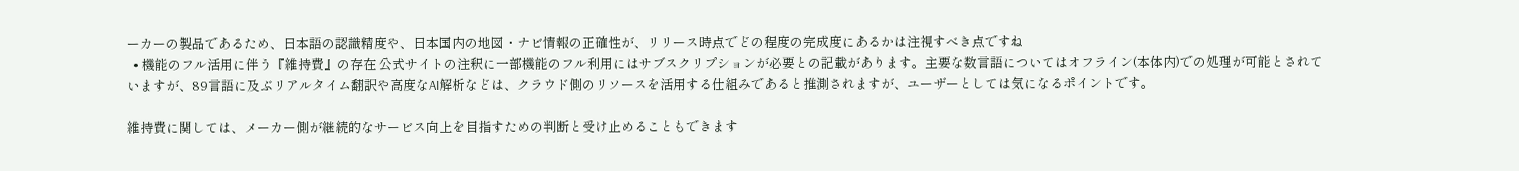ーカーの製品であるため、日本語の認識精度や、日本国内の地図・ナビ情報の正確性が、リリース時点でどの程度の完成度にあるかは注視すべき点ですね
  • 機能のフル活用に伴う『維持費』の存在 公式サイトの注釈に一部機能のフル利用にはサブスクリプションが必要との記載があります。主要な数言語についてはオフライン(本体内)での処理が可能とされていますが、89言語に及ぶリアルタイム翻訳や高度なAI解析などは、クラウド側のリソースを活用する仕組みであると推測されますが、ユーザーとしては気になるポイントです。

維持費に関しては、メーカー側が継続的なサービス向上を目指すための判断と受け止めることもできます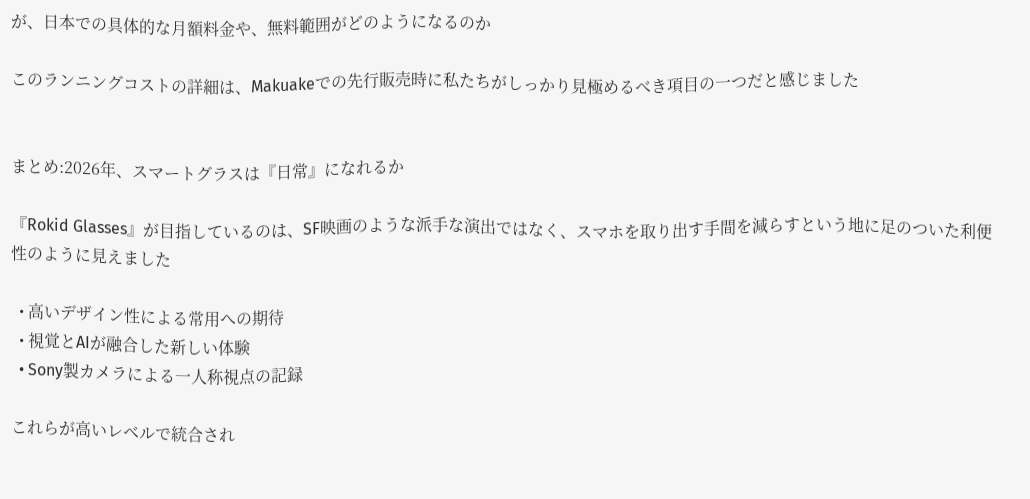が、日本での具体的な月額料金や、無料範囲がどのようになるのか

このランニングコストの詳細は、Makuakeでの先行販売時に私たちがしっかり見極めるべき項目の一つだと感じました


まとめ:2026年、スマートグラスは『日常』になれるか

『Rokid Glasses』が目指しているのは、SF映画のような派手な演出ではなく、スマホを取り出す手間を減らすという地に足のついた利便性のように見えました

  • 高いデザイン性による常用への期待
  • 視覚とAIが融合した新しい体験
  • Sony製カメラによる一人称視点の記録

これらが高いレベルで統合され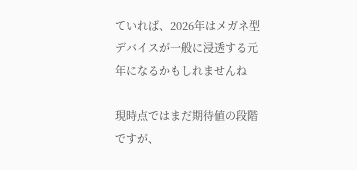ていれば、2026年はメガネ型デバイスが一般に浸透する元年になるかもしれませんね

現時点ではまだ期待値の段階ですが、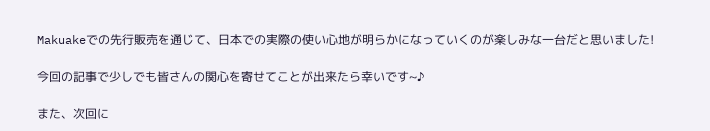Makuakeでの先行販売を通じて、日本での実際の使い心地が明らかになっていくのが楽しみな一台だと思いました!

今回の記事で少しでも皆さんの関心を寄せてことが出来たら幸いです~♪

また、次回に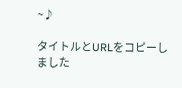~♪

タイトルとURLをコピーしました